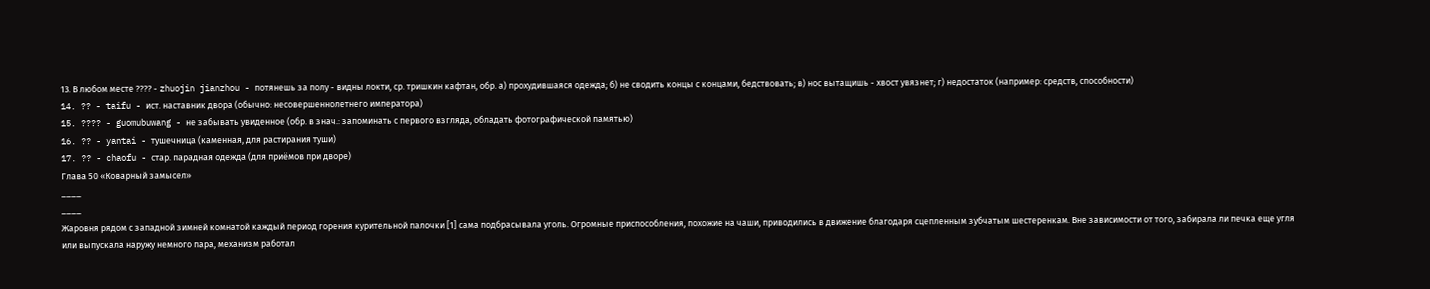13. В любом месте ???? - zhuojin jianzhou - потянешь за полу - видны локти, ср. тришкин кафтан, обр. а) прохудившаяся одежда; б) не сводить концы с концами, бедствовать; в) нос вытащишь - хвост увязнет; г) недостаток (например: средств, способности)
14. ?? - taifu - ист. наставник двора (обычно: несовершеннолетнего императора)
15. ???? - guomubuwang - не забывать увиденное (обр. в знач.: запоминать с первого взгляда, обладать фотографической памятью)
16. ?? - yantai - тушечница (каменная, для растирания туши)
17. ?? - chaofu - стар. парадная одежда (для приёмов при дворе)
Глава 50 «Коварный замысел»
____
____
Жаровня рядом с западной зимней комнатой каждый период горения курительной палочки [1] сама подбрасывала уголь. Огромные приспособления, похожие на чаши, приводились в движение благодаря сцепленным зубчатым шестеренкам. Вне зависимости от того, забирала ли печка еще угля или выпускала наружу немного пара, механизм работал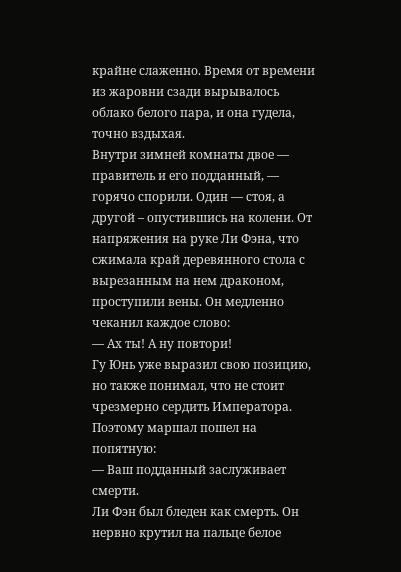крайне слаженно. Время от времени из жаровни сзади вырывалось облако белого пара, и она гудела, точно вздыхая.
Внутри зимней комнаты двое — правитель и его подданный, — горячо спорили. Один — стоя, а другой – опустившись на колени. От напряжения на руке Ли Фэна, что сжимала край деревянного стола с вырезанным на нем драконом, проступили вены. Он медленно чеканил каждое слово:
— Ах ты! А ну повтори!
Гу Юнь уже выразил свою позицию, но также понимал, что не стоит чрезмерно сердить Императора. Поэтому маршал пошел на попятную:
— Ваш подданный заслуживает смерти.
Ли Фэн был бледен как смерть. Он нервно крутил на пальце белое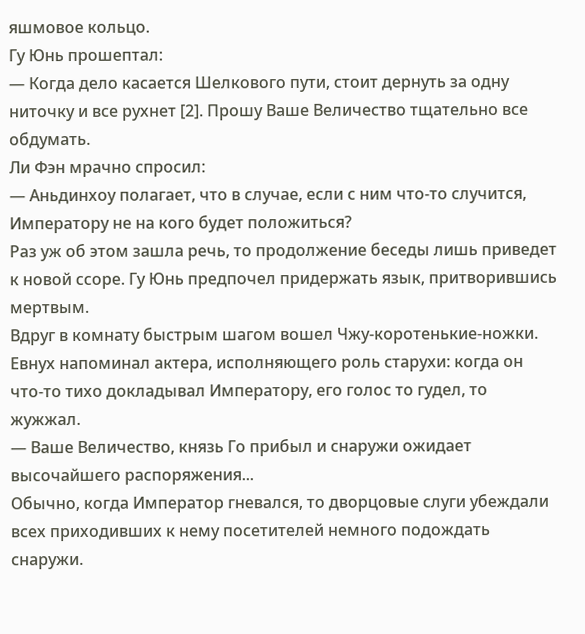яшмовое кольцо.
Гу Юнь прошептал:
— Когда дело касается Шелкового пути, стоит дернуть за одну ниточку и все рухнет [2]. Прошу Ваше Величество тщательно все обдумать.
Ли Фэн мрачно спросил:
— Аньдинхоу полагает, что в случае, если с ним что-то случится, Императору не на кого будет положиться?
Раз уж об этом зашла речь, то продолжение беседы лишь приведет к новой ссоре. Гу Юнь предпочел придержать язык, притворившись мертвым.
Вдруг в комнату быстрым шагом вошел Чжу-кopотенькие-ножки. Евнух напоминал актера, исполняющего роль старухи: когда он что-то тихо докладывал Императору, его голос то гудел, то жужжал.
— Ваше Величество, князь Го прибыл и снаружи ожидает высочайшего распоряжения...
Обычно, когда Император гневался, то дворцовые слуги убеждали всех приходивших к нему посетителей немного подождать снаружи.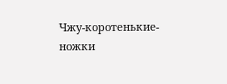Чжу-кopотенькие-ножки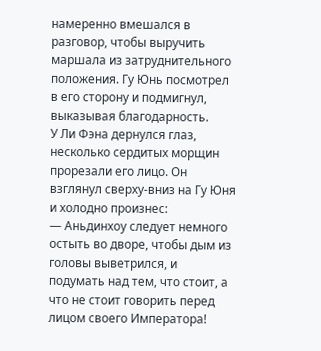намеренно вмешался в разговор, чтобы выручить маршала из затруднительного положения. Гу Юнь посмотрел в его сторону и подмигнул, выказывая благодарность.
У Ли Фэна дернулся глаз, несколько сердитых морщин прорезали его лицо. Он взглянул сверху-вниз на Гу Юня и холодно произнес:
— Аньдинхоу следует немного остыть во дворе, чтобы дым из головы выветрился, и подумать над тем, что стоит, а что не стоит говорить перед лицом своего Императора!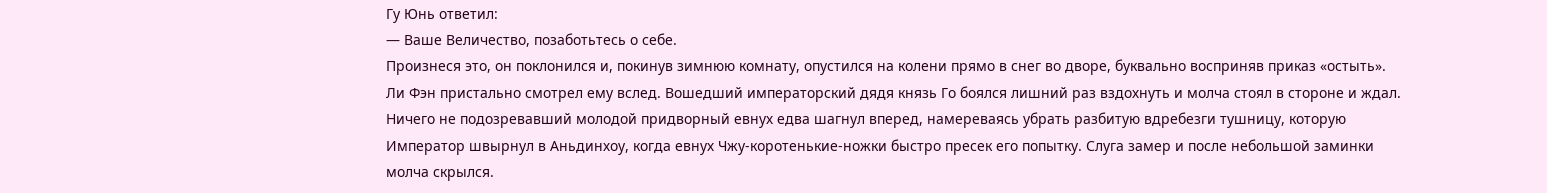Гу Юнь ответил:
— Ваше Величество, позаботьтесь о себе.
Произнеся это, он поклонился и, покинув зимнюю комнату, опустился на колени прямо в снег во дворе, буквально восприняв приказ «остыть».
Ли Фэн пристально смотрел ему вслед. Вошедший императорский дядя князь Го боялся лишний раз вздохнуть и молча стоял в стороне и ждал. Ничего не подозревавший молодой придворный евнух едва шагнул вперед, намереваясь убрать разбитую вдребезги тушницу, которую Император швырнул в Аньдинхоу, когда евнух Чжу-кopотенькие-ножки быстро пресек его попытку. Слуга замер и после небольшой заминки молча скрылся.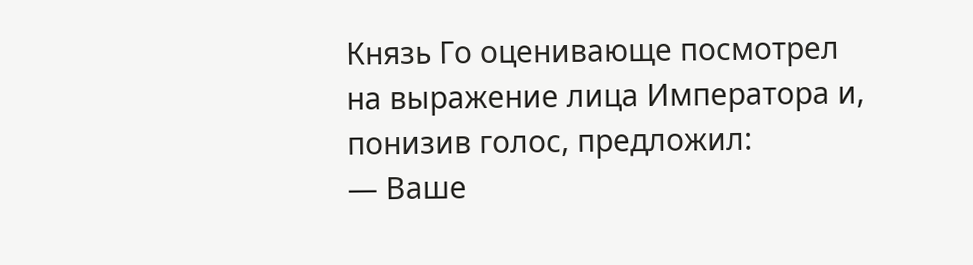Князь Го оценивающе посмотрел на выражение лица Императора и, понизив голос, предложил:
— Ваше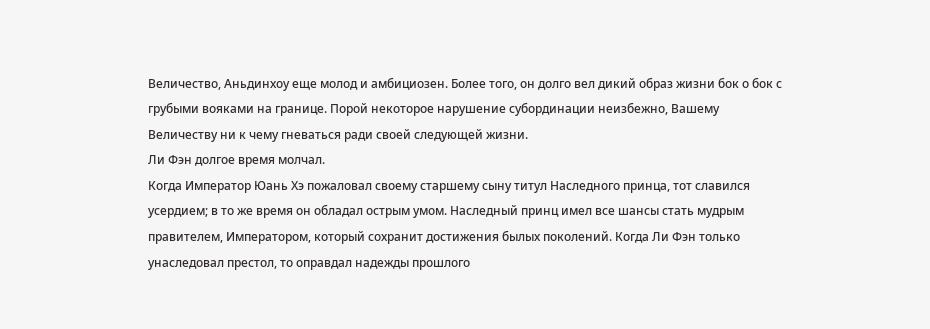Величество, Аньдинхоу еще молод и амбициозен. Более того, он долго вел дикий образ жизни бок о бок с грубыми вояками на границе. Порой некоторое нарушение субординации неизбежно, Вашему Величеству ни к чему гневаться ради своей следующей жизни.
Ли Фэн долгое время молчал.
Когда Император Юань Хэ пожаловал своему старшему сыну титул Наследного принца, тот славился усердием; в то же время он обладал острым умом. Наследный принц имел все шансы стать мудрым правителем, Императором, который сохранит достижения былых поколений. Когда Ли Фэн только унаследовал престол, то оправдал надежды прошлого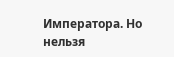Императора. Но нельзя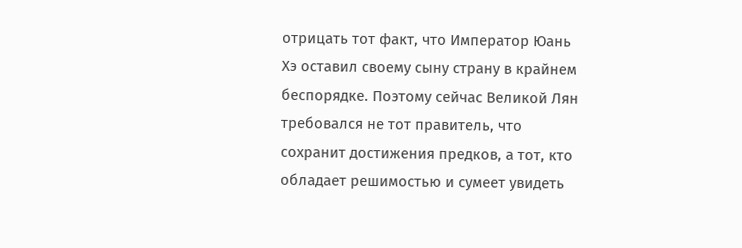отрицать тот факт, что Император Юань Хэ оставил своему сыну страну в крайнем беспорядке. Поэтому сейчас Великой Лян требовался не тот правитель, что сохранит достижения предков, а тот, кто обладает решимостью и сумеет увидеть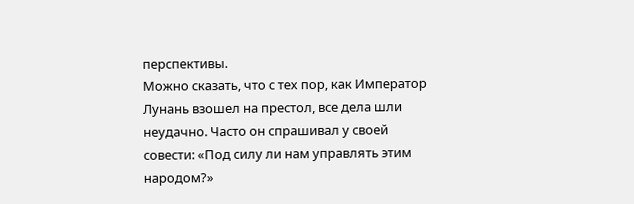перспективы.
Можно сказать, что с тех пор, как Император Лунань взошел на престол, все дела шли неудачно. Часто он спрашивал у своей совести: «Под силу ли нам управлять этим народом?»